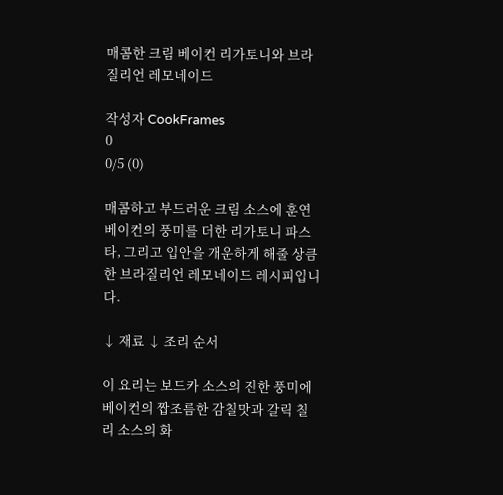매콤한 크림 베이컨 리가토니와 브라질리언 레모네이드

작성자 CookFrames
0
0/5 (0)

매콤하고 부드러운 크림 소스에 훈연 베이컨의 풍미를 더한 리가토니 파스타, 그리고 입안을 개운하게 해줄 상큼한 브라질리언 레모네이드 레시피입니다.

↓ 재료 ↓ 조리 순서

이 요리는 보드카 소스의 진한 풍미에 베이컨의 짭조름한 감칠맛과 갈릭 칠리 소스의 화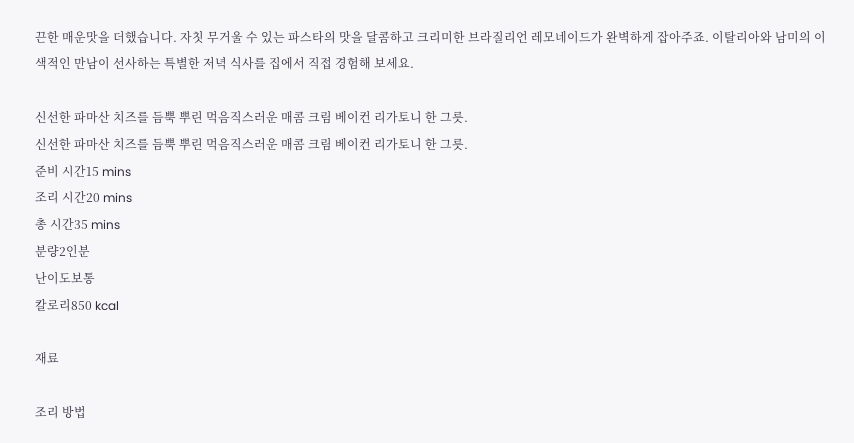끈한 매운맛을 더했습니다. 자칫 무거울 수 있는 파스타의 맛을 달콤하고 크리미한 브라질리언 레모네이드가 완벽하게 잡아주죠. 이탈리아와 남미의 이색적인 만남이 선사하는 특별한 저녁 식사를 집에서 직접 경험해 보세요.

신선한 파마산 치즈를 듬뿍 뿌린 먹음직스러운 매콤 크림 베이컨 리가토니 한 그릇.
신선한 파마산 치즈를 듬뿍 뿌린 먹음직스러운 매콤 크림 베이컨 리가토니 한 그릇.
준비 시간15 mins
조리 시간20 mins
총 시간35 mins
분량2인분
난이도보통
칼로리850 kcal

재료

조리 방법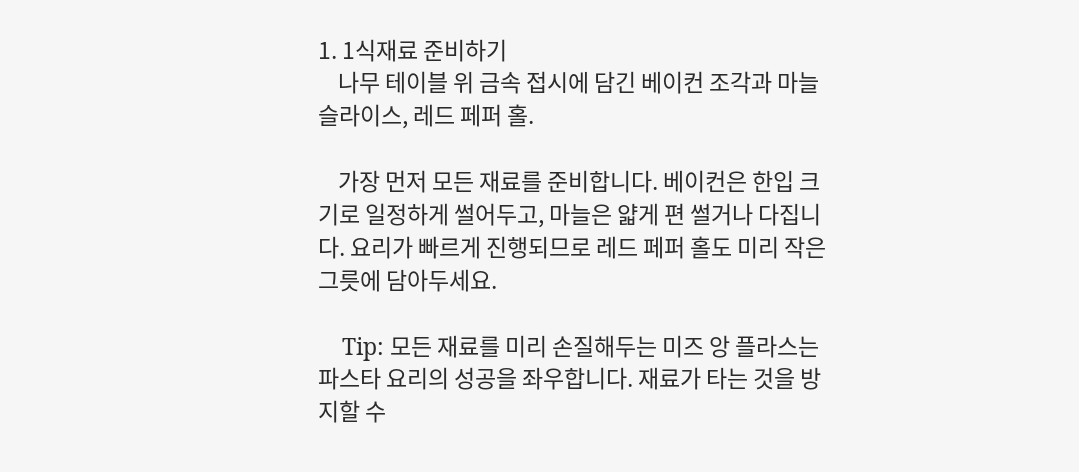1. 1식재료 준비하기
    나무 테이블 위 금속 접시에 담긴 베이컨 조각과 마늘 슬라이스, 레드 페퍼 홀.

    가장 먼저 모든 재료를 준비합니다. 베이컨은 한입 크기로 일정하게 썰어두고, 마늘은 얇게 편 썰거나 다집니다. 요리가 빠르게 진행되므로 레드 페퍼 홀도 미리 작은 그릇에 담아두세요.

    Tip: 모든 재료를 미리 손질해두는 미즈 앙 플라스는 파스타 요리의 성공을 좌우합니다. 재료가 타는 것을 방지할 수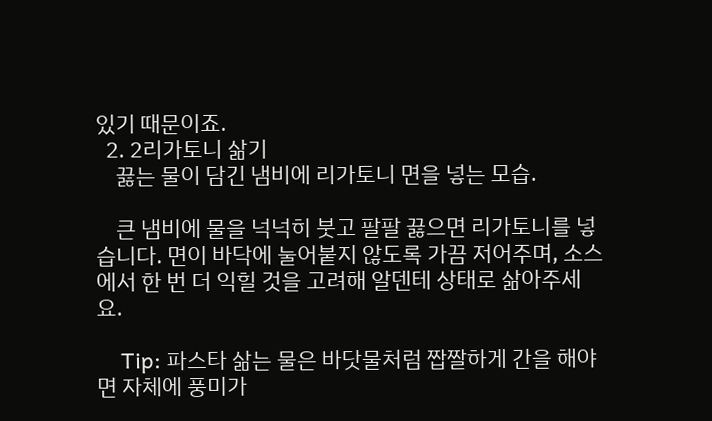있기 때문이죠.
  2. 2리가토니 삶기
    끓는 물이 담긴 냄비에 리가토니 면을 넣는 모습.

    큰 냄비에 물을 넉넉히 붓고 팔팔 끓으면 리가토니를 넣습니다. 면이 바닥에 눌어붙지 않도록 가끔 저어주며, 소스에서 한 번 더 익힐 것을 고려해 알덴테 상태로 삶아주세요.

    Tip: 파스타 삶는 물은 바닷물처럼 짭짤하게 간을 해야 면 자체에 풍미가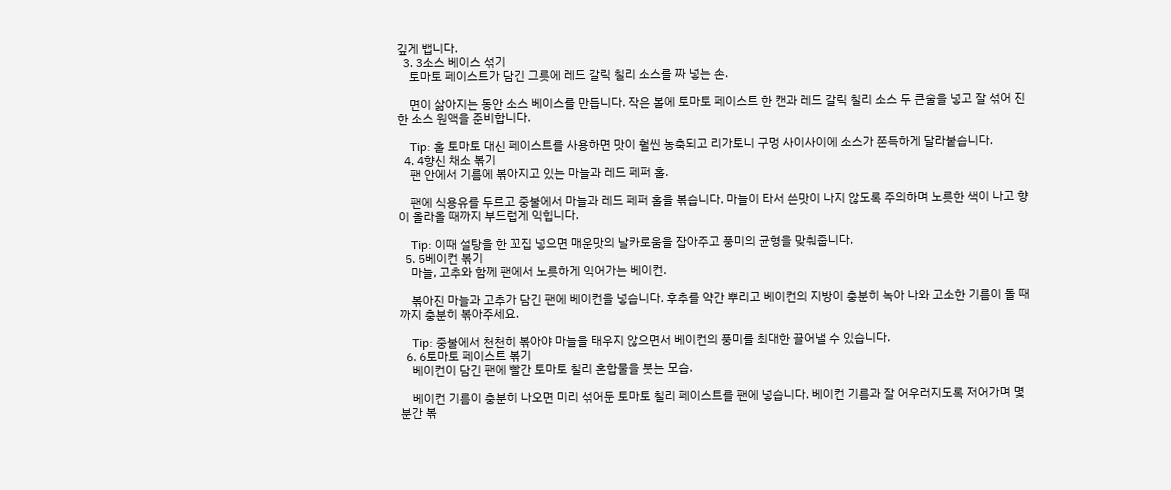깊게 뱁니다.
  3. 3소스 베이스 섞기
    토마토 페이스트가 담긴 그릇에 레드 갈릭 칠리 소스를 짜 넣는 손.

    면이 삶아지는 동안 소스 베이스를 만듭니다. 작은 볼에 토마토 페이스트 한 캔과 레드 갈릭 칠리 소스 두 큰술을 넣고 잘 섞어 진한 소스 원액을 준비합니다.

    Tip: 홀 토마토 대신 페이스트를 사용하면 맛이 훨씬 농축되고 리가토니 구멍 사이사이에 소스가 쫀득하게 달라붙습니다.
  4. 4향신 채소 볶기
    팬 안에서 기름에 볶아지고 있는 마늘과 레드 페퍼 홀.

    팬에 식용유를 두르고 중불에서 마늘과 레드 페퍼 홀을 볶습니다. 마늘이 타서 쓴맛이 나지 않도록 주의하며 노릇한 색이 나고 향이 올라올 때까지 부드럽게 익힙니다.

    Tip: 이때 설탕을 한 꼬집 넣으면 매운맛의 날카로움을 잡아주고 풍미의 균형을 맞춰줍니다.
  5. 5베이컨 볶기
    마늘, 고추와 함께 팬에서 노릇하게 익어가는 베이컨.

    볶아진 마늘과 고추가 담긴 팬에 베이컨을 넣습니다. 후추를 약간 뿌리고 베이컨의 지방이 충분히 녹아 나와 고소한 기름이 돌 때까지 충분히 볶아주세요.

    Tip: 중불에서 천천히 볶아야 마늘을 태우지 않으면서 베이컨의 풍미를 최대한 끌어낼 수 있습니다.
  6. 6토마토 페이스트 볶기
    베이컨이 담긴 팬에 빨간 토마토 칠리 혼합물을 붓는 모습.

    베이컨 기름이 충분히 나오면 미리 섞어둔 토마토 칠리 페이스트를 팬에 넣습니다. 베이컨 기름과 잘 어우러지도록 저어가며 몇 분간 볶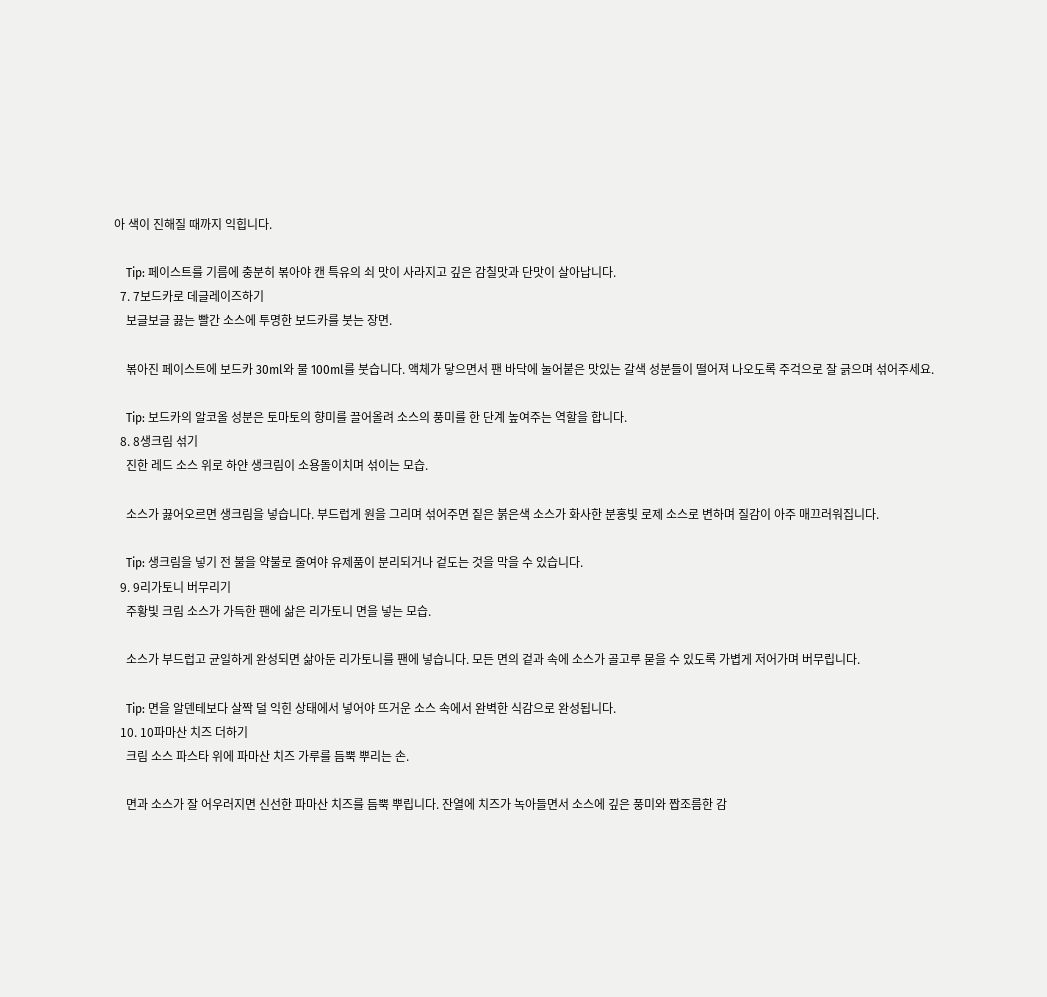아 색이 진해질 때까지 익힙니다.

    Tip: 페이스트를 기름에 충분히 볶아야 캔 특유의 쇠 맛이 사라지고 깊은 감칠맛과 단맛이 살아납니다.
  7. 7보드카로 데글레이즈하기
    보글보글 끓는 빨간 소스에 투명한 보드카를 붓는 장면.

    볶아진 페이스트에 보드카 30ml와 물 100ml를 붓습니다. 액체가 닿으면서 팬 바닥에 눌어붙은 맛있는 갈색 성분들이 떨어져 나오도록 주걱으로 잘 긁으며 섞어주세요.

    Tip: 보드카의 알코올 성분은 토마토의 향미를 끌어올려 소스의 풍미를 한 단계 높여주는 역할을 합니다.
  8. 8생크림 섞기
    진한 레드 소스 위로 하얀 생크림이 소용돌이치며 섞이는 모습.

    소스가 끓어오르면 생크림을 넣습니다. 부드럽게 원을 그리며 섞어주면 짙은 붉은색 소스가 화사한 분홍빛 로제 소스로 변하며 질감이 아주 매끄러워집니다.

    Tip: 생크림을 넣기 전 불을 약불로 줄여야 유제품이 분리되거나 겉도는 것을 막을 수 있습니다.
  9. 9리가토니 버무리기
    주황빛 크림 소스가 가득한 팬에 삶은 리가토니 면을 넣는 모습.

    소스가 부드럽고 균일하게 완성되면 삶아둔 리가토니를 팬에 넣습니다. 모든 면의 겉과 속에 소스가 골고루 묻을 수 있도록 가볍게 저어가며 버무립니다.

    Tip: 면을 알덴테보다 살짝 덜 익힌 상태에서 넣어야 뜨거운 소스 속에서 완벽한 식감으로 완성됩니다.
  10. 10파마산 치즈 더하기
    크림 소스 파스타 위에 파마산 치즈 가루를 듬뿍 뿌리는 손.

    면과 소스가 잘 어우러지면 신선한 파마산 치즈를 듬뿍 뿌립니다. 잔열에 치즈가 녹아들면서 소스에 깊은 풍미와 짭조름한 감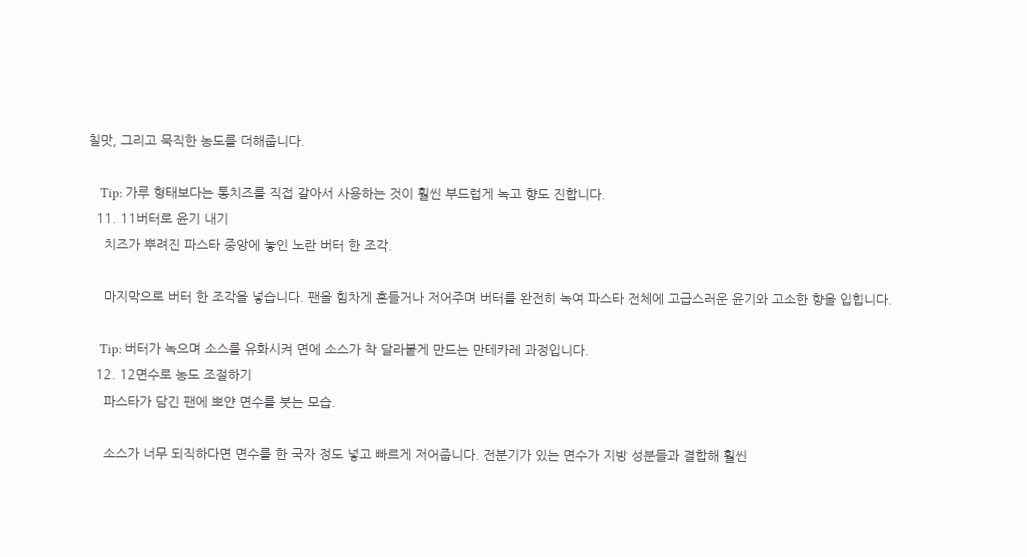칠맛, 그리고 묵직한 농도를 더해줍니다.

    Tip: 가루 형태보다는 통치즈를 직접 갈아서 사용하는 것이 훨씬 부드럽게 녹고 향도 진합니다.
  11. 11버터로 윤기 내기
    치즈가 뿌려진 파스타 중앙에 놓인 노란 버터 한 조각.

    마지막으로 버터 한 조각을 넣습니다. 팬을 힘차게 흔들거나 저어주며 버터를 완전히 녹여 파스타 전체에 고급스러운 윤기와 고소한 향을 입힙니다.

    Tip: 버터가 녹으며 소스를 유화시켜 면에 소스가 착 달라붙게 만드는 만테카레 과정입니다.
  12. 12면수로 농도 조절하기
    파스타가 담긴 팬에 뽀얀 면수를 붓는 모습.

    소스가 너무 되직하다면 면수를 한 국자 정도 넣고 빠르게 저어줍니다. 전분기가 있는 면수가 지방 성분들과 결합해 훨씬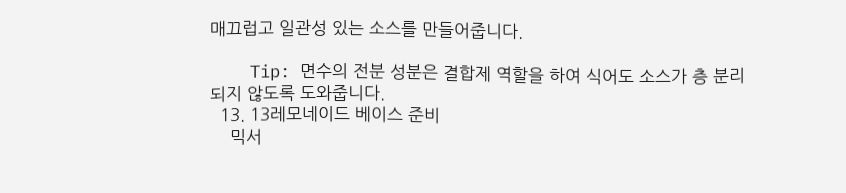매끄럽고 일관성 있는 소스를 만들어줍니다.

    Tip: 면수의 전분 성분은 결합제 역할을 하여 식어도 소스가 층 분리되지 않도록 도와줍니다.
  13. 13레모네이드 베이스 준비
    믹서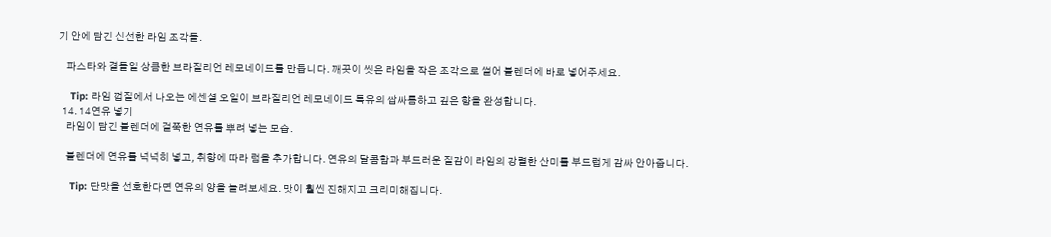기 안에 담긴 신선한 라임 조각들.

    파스타와 곁들일 상큼한 브라질리언 레모네이드를 만듭니다. 깨끗이 씻은 라임을 작은 조각으로 썰어 블렌더에 바로 넣어주세요.

    Tip: 라임 껍질에서 나오는 에센셜 오일이 브라질리언 레모네이드 특유의 쌉싸름하고 깊은 향을 완성합니다.
  14. 14연유 넣기
    라임이 담긴 블렌더에 걸쭉한 연유를 뿌려 넣는 모습.

    블렌더에 연유를 넉넉히 넣고, 취향에 따라 럼을 추가합니다. 연유의 달콤함과 부드러운 질감이 라임의 강렬한 산미를 부드럽게 감싸 안아줍니다.

    Tip: 단맛을 선호한다면 연유의 양을 늘려보세요. 맛이 훨씬 진해지고 크리미해집니다.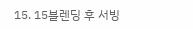15. 15블렌딩 후 서빙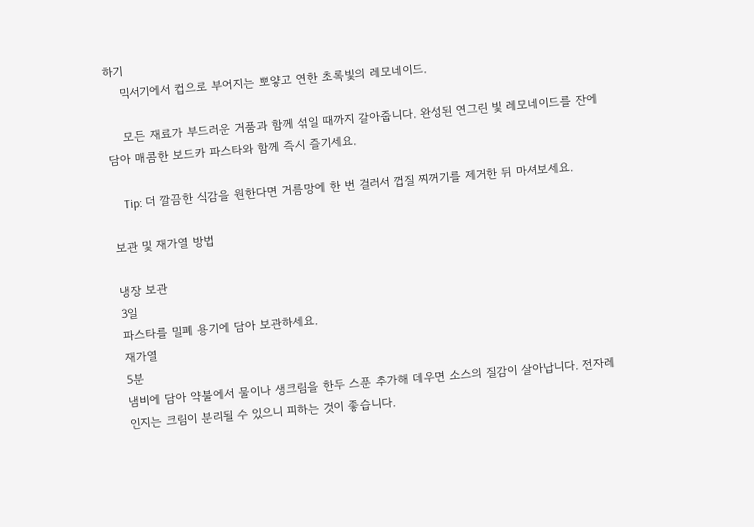하기
    믹서기에서 컵으로 부어지는 뽀얗고 연한 초록빛의 레모네이드.

    모든 재료가 부드러운 거품과 함께 섞일 때까지 갈아줍니다. 완성된 연그린 빛 레모네이드를 잔에 담아 매콤한 보드카 파스타와 함께 즉시 즐기세요.

    Tip: 더 깔끔한 식감을 원한다면 거름망에 한 번 걸러서 껍질 찌꺼기를 제거한 뒤 마셔보세요.

보관 및 재가열 방법

냉장 보관
3일
파스타를 밀폐 용기에 담아 보관하세요.
재가열
5분
냄비에 담아 약불에서 물이나 생크림을 한두 스푼 추가해 데우면 소스의 질감이 살아납니다. 전자레인지는 크림이 분리될 수 있으니 피하는 것이 좋습니다.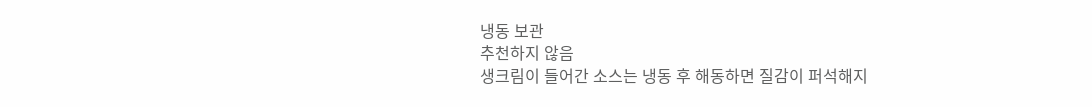냉동 보관
추천하지 않음
생크림이 들어간 소스는 냉동 후 해동하면 질감이 퍼석해지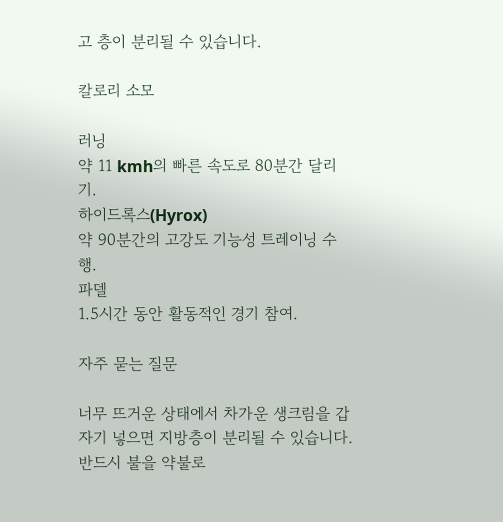고 층이 분리될 수 있습니다.

칼로리 소모

러닝
약 11 kmh의 빠른 속도로 80분간 달리기.
하이드록스(Hyrox)
약 90분간의 고강도 기능성 트레이닝 수행.
파델
1.5시간 동안 활동적인 경기 참여.

자주 묻는 질문

너무 뜨거운 상태에서 차가운 생크림을 갑자기 넣으면 지방층이 분리될 수 있습니다. 반드시 불을 약불로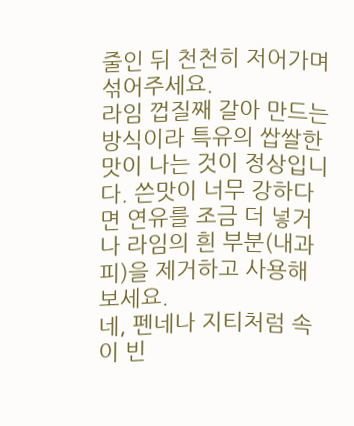줄인 뒤 천천히 저어가며 섞어주세요.
라임 껍질째 갈아 만드는 방식이라 특유의 쌉쌀한 맛이 나는 것이 정상입니다. 쓴맛이 너무 강하다면 연유를 조금 더 넣거나 라임의 흰 부분(내과피)을 제거하고 사용해 보세요.
네, 펜네나 지티처럼 속이 빈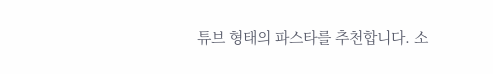튜브 형태의 파스타를 추천합니다. 소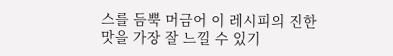스를 듬뿍 머금어 이 레시피의 진한 맛을 가장 잘 느낄 수 있기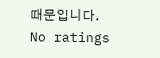때문입니다.
No ratings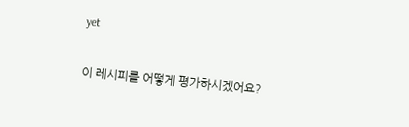yet

이 레시피를 어떻게 평가하시겠어요?